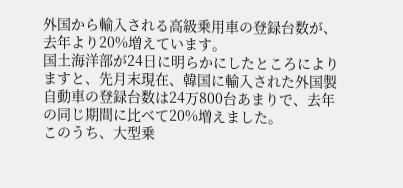外国から輸入される高級乗用車の登録台数が、去年より20%増えています。
国土海洋部が24日に明らかにしたところによりますと、先月末現在、韓国に輸入された外国製自動車の登録台数は24万800台あまりで、去年の同じ期間に比べて20%増えました。
このうち、大型乗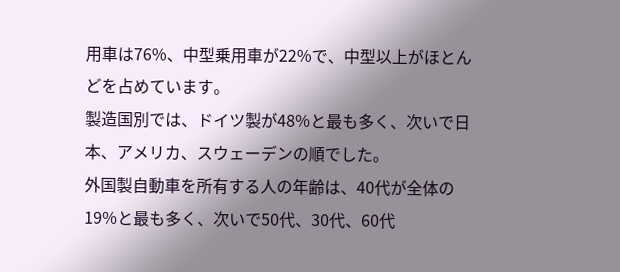用車は76%、中型乗用車が22%で、中型以上がほとんどを占めています。
製造国別では、ドイツ製が48%と最も多く、次いで日本、アメリカ、スウェーデンの順でした。
外国製自動車を所有する人の年齢は、40代が全体の19%と最も多く、次いで50代、30代、60代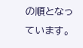の順となっています。